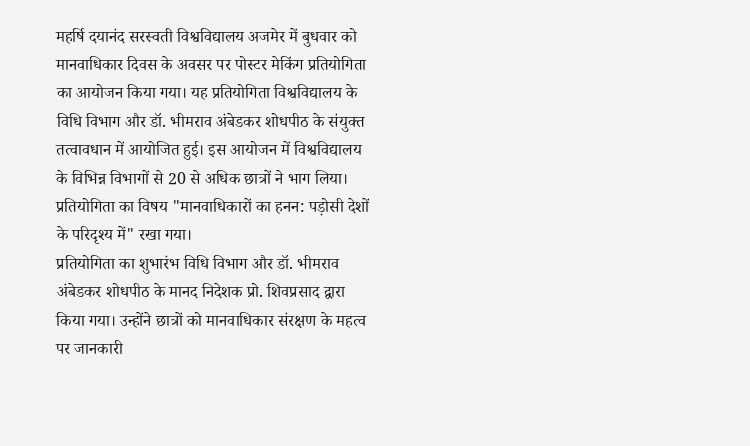महर्षि दयानंद सरस्वती विश्वविद्यालय अजमेर में बुधवार को मानवाधिकार दिवस के अवसर पर पोस्टर मेकिंग प्रतियोगिता का आयोजन किया गया। यह प्रतियोगिता विश्वविद्यालय के विधि विभाग और डॉ. भीमराव अंबेडकर शोधपीठ के संयुक्त तत्वावधान में आयोजित हुई। इस आयोजन में विश्वविद्यालय के विभिन्न विभागों से 20 से अधिक छात्रों ने भाग लिया। प्रतियोगिता का विषय "मानवाधिकारों का हनन: पड़ोसी देशों के परिदृश्य में" रखा गया।
प्रतियोगिता का शुभारंभ विधि विभाग और डॉ. भीमराव अंबेडकर शोधपीठ के मानद निदेशक प्रो. शिवप्रसाद द्वारा किया गया। उन्होंने छात्रों को मानवाधिकार संरक्षण के महत्व पर जानकारी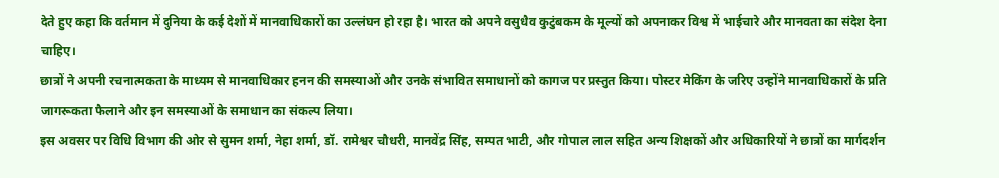देते हुए कहा कि वर्तमान में दुनिया के कई देशों में मानवाधिकारों का उल्लंघन हो रहा है। भारत को अपने वसुधैव कुटुंबकम के मूल्यों को अपनाकर विश्व में भाईचारे और मानवता का संदेश देना चाहिए।
छात्रों ने अपनी रचनात्मकता के माध्यम से मानवाधिकार हनन की समस्याओं और उनके संभावित समाधानों को कागज पर प्रस्तुत किया। पोस्टर मेकिंग के जरिए उन्होंने मानवाधिकारों के प्रति जागरूकता फैलाने और इन समस्याओं के समाधान का संकल्प लिया।
इस अवसर पर विधि विभाग की ओर से सुमन शर्मा, नेहा शर्मा, डॉ. रामेश्वर चौधरी, मानवेंद्र सिंह, सम्पत भाटी, और गोपाल लाल सहित अन्य शिक्षकों और अधिकारियों ने छात्रों का मार्गदर्शन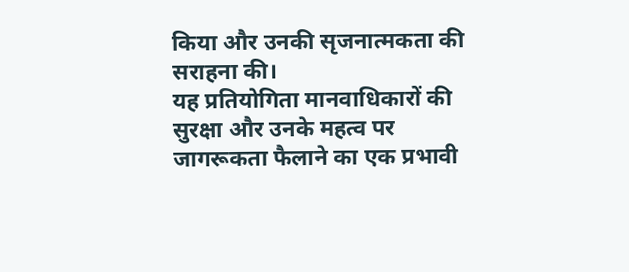किया और उनकी सृजनात्मकता की सराहना की।
यह प्रतियोगिता मानवाधिकारों की सुरक्षा और उनके महत्व पर जागरूकता फैलाने का एक प्रभावी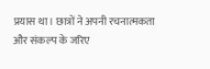प्रयास था। छात्रों ने अपनी रचनात्मकता और संकल्प के जरिए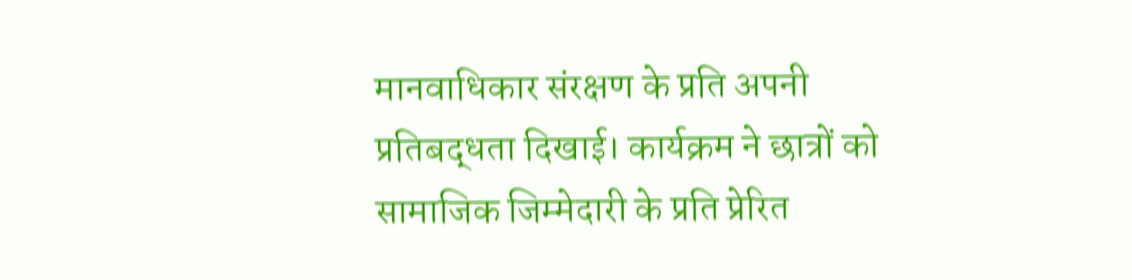मानवाधिकार संरक्षण के प्रति अपनी प्रतिबद्धता दिखाई। कार्यक्रम ने छात्रों को सामाजिक जिम्मेदारी के प्रति प्रेरित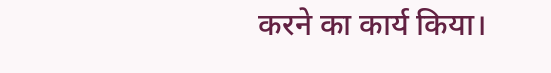करने का कार्य किया।